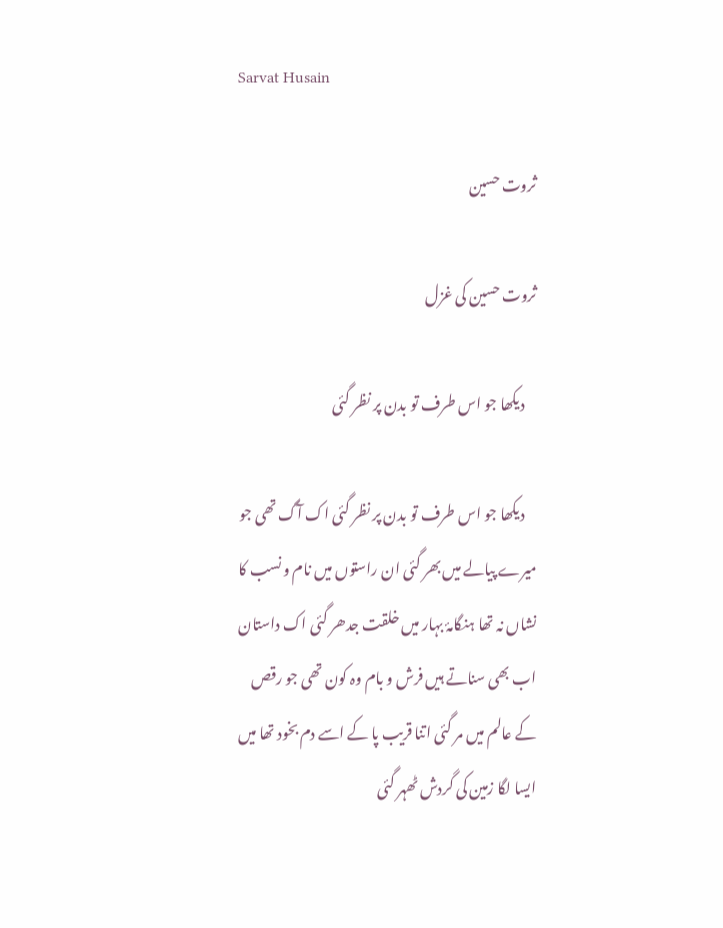Sarvat Husain

ثروت حسین

ثروت حسین کی غزل

    دیکھا جو اس طرف تو بدن پر نظر گئی

    دیکھا جو اس طرف تو بدن پر نظر گئی اک آگ تھی جو میرے پیالے میں بھر گئی ان راستوں میں نام و نسب کا نشاں نہ تھا ہنگامۂ بہار میں خلقت جدھر گئی اک داستان اب بھی سناتے ہیں فرش و بام وہ کون تھی جو رقص کے عالم میں مر گئی اتنا قریب پا کے اسے دم بخود تھا میں ایسا لگا زمین کی گردش ٹھہر گئی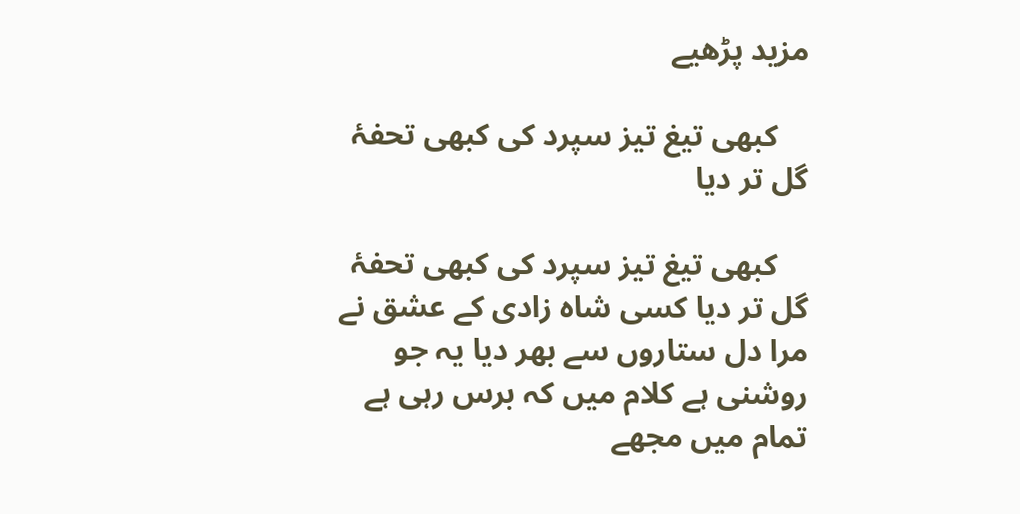مزید پڑھیے

    کبھی تیغ تیز سپرد کی کبھی تحفۂ گل تر دیا

    کبھی تیغ تیز سپرد کی کبھی تحفۂ گل تر دیا کسی شاہ زادی کے عشق نے مرا دل ستاروں سے بھر دیا یہ جو روشنی ہے کلام میں کہ برس رہی ہے تمام میں مجھے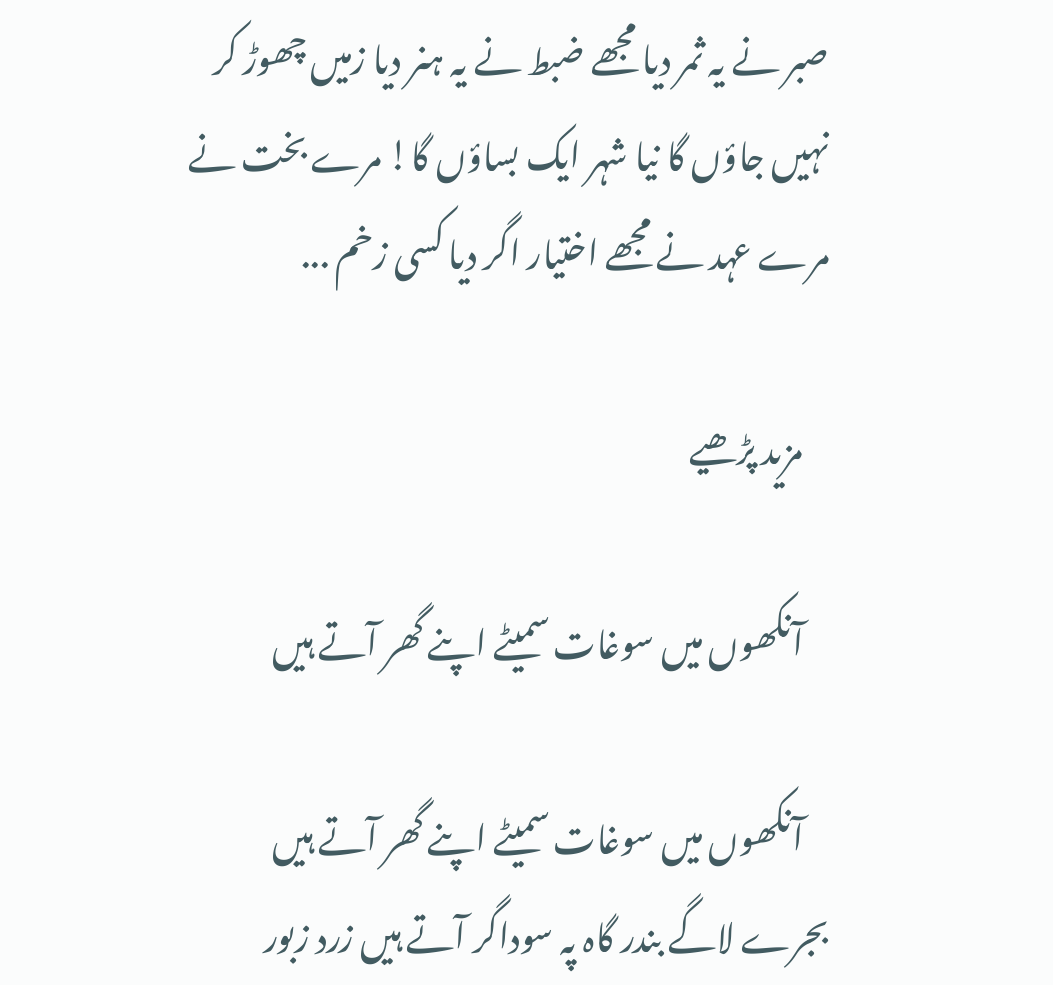صبر نے یہ ثمر دیا مجھے ضبط نے یہ ہنر دیا زمیں چھوڑ کر نہیں جاؤں گا نیا شہر ایک بساؤں گا! مرے بخت نے مرے عہد نے مجھے اختیار اگر دیا کسی زخم ...

    مزید پڑھیے

    آنکھوں میں سوغات سمیٹے اپنے گھر آتے ہیں

    آنکھوں میں سوغات سمیٹے اپنے گھر آتے ہیں بجرے لاگے بندر گاہ پہ سوداگر آتے ہیں زرد زبور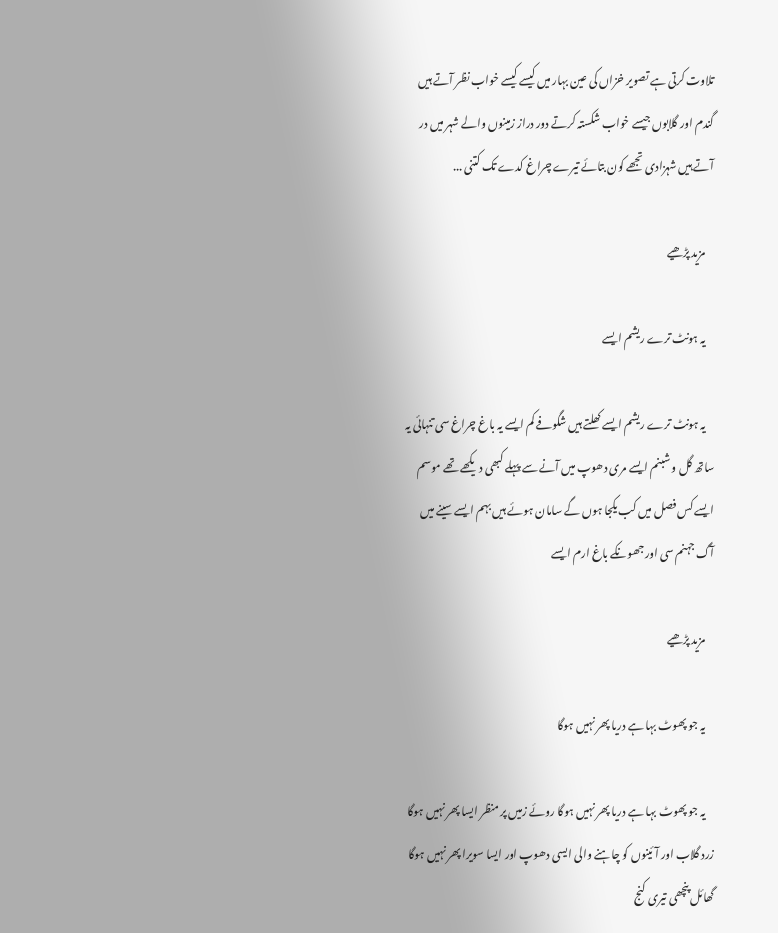تلاوت کرتی ہے تصویر خزاں کی عین بہار میں کیسے کیسے خواب نظر آتے ہیں گندم اور گلابوں جیسے خواب شکستہ کرتے دور دراز زمینوں والے شہر میں در آتے ہیں شہزادی تجھے کون بتائے تیرے چراغ کدے تک کتنی ...

    مزید پڑھیے

    یہ ہونٹ ترے ریشم ایسے

    یہ ہونٹ ترے ریشم ایسے کھلتے ہیں شگوفے کم ایسے یہ باغ چراغ سی تنہائی یہ ساتھ گل و شبنم ایسے مری دھوپ میں آنے سے پہلے کبھی دیکھے تھے موسم ایسے کس فصل میں کب یکجا ہوں گے سامان ہوئے ہیں بہم ایسے سینے میں آگ جہنم سی اور جھونکے باغ ارم ایسے

    مزید پڑھیے

    یہ جو پھوٹ بہا ہے دریا پھر نہیں ہوگا

    یہ جو پھوٹ بہا ہے دریا پھر نہیں ہوگا روئے زمیں پر منظر ایسا پھر نہیں ہوگا زرد گلاب اور آئینوں کو چاہنے والی ایسی دھوپ اور ایسا سویرا پھر نہیں ہوگا گھائل پنچھی تیری کنج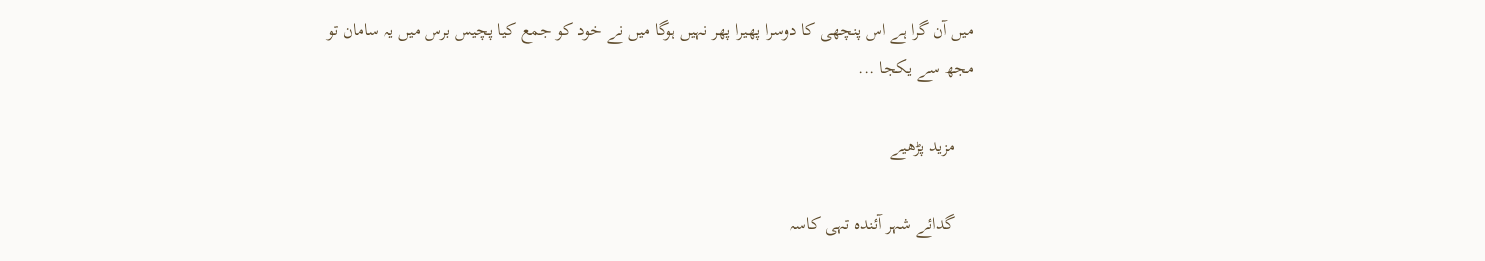میں آن گرا ہے اس پنچھی کا دوسرا پھیرا پھر نہیں ہوگا میں نے خود کو جمع کیا پچیس برس میں یہ سامان تو مجھ سے یکجا ...

    مزید پڑھیے

    گدائے شہر آئندہ تہی کاسہ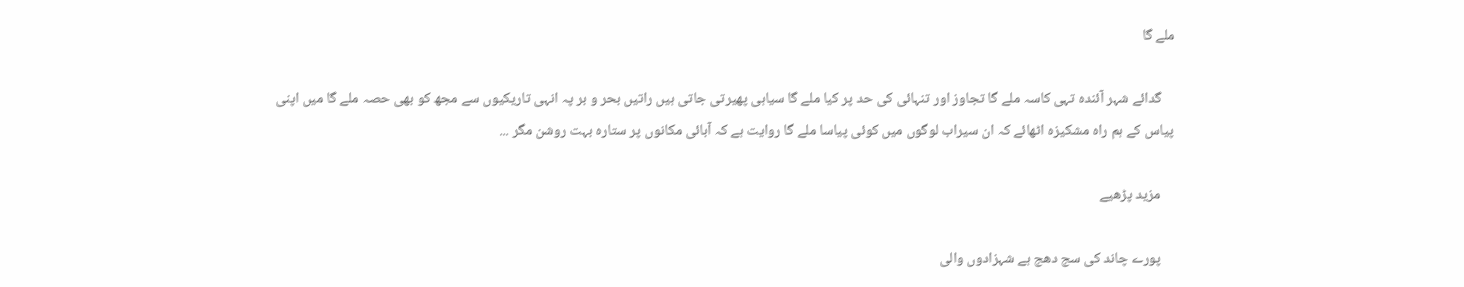ملے گا

    گدائے شہر آئندہ تہی کاسہ ملے گا تجاوز اور تنہائی کی حد پر کیا ملے گا سیاہی پھیرتی جاتی ہیں راتیں بحر و بر پہ انہی تاریکیوں سے مجھ کو بھی حصہ ملے گا میں اپنی پیاس کے ہم راہ مشکیزہ اٹھائے کہ ان سیراب لوگوں میں کوئی پیاسا ملے گا روایت ہے کہ آبائی مکانوں پر ستارہ بہت روشن مگر ...

    مزید پڑھیے

    پورے چاند کی سج دھج ہے شہزادوں والی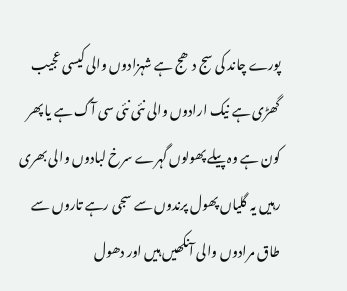پورے چاند کی سج دھج ہے شہزادوں والی کیسی عجیب گھڑی ہے نیک ارادوں والی نئی نئی سی آگ ہے یا پھر کون ہے وہ پیلے پھولوں گہرے سرخ لبادوں والی بھری رہیں یہ گلیاں پھول پرندوں سے سجی رہے تاروں سے طاق مرادوں والی آنکھیں ہیں اور دھول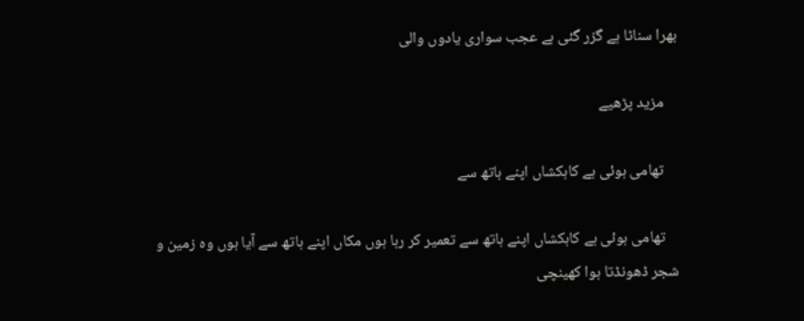بھرا سناٹا ہے گزر گئی ہے عجب سواری یادوں والی

    مزید پڑھیے

    تھامی ہوئی ہے کاہکشاں اپنے ہاتھ سے

    تھامی ہوئی ہے کاہکشاں اپنے ہاتھ سے تعمیر کر رہا ہوں مکاں اپنے ہاتھ سے آیا ہوں وہ زمین و شجر ڈھونڈتا ہوا کھینچی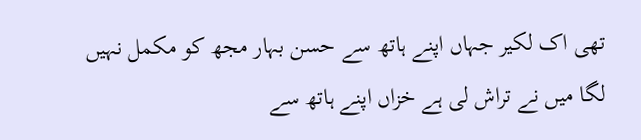تھی اک لکیر جہاں اپنے ہاتھ سے حسن بہار مجھ کو مکمل نہیں لگا میں نے تراش لی ہے خزاں اپنے ہاتھ سے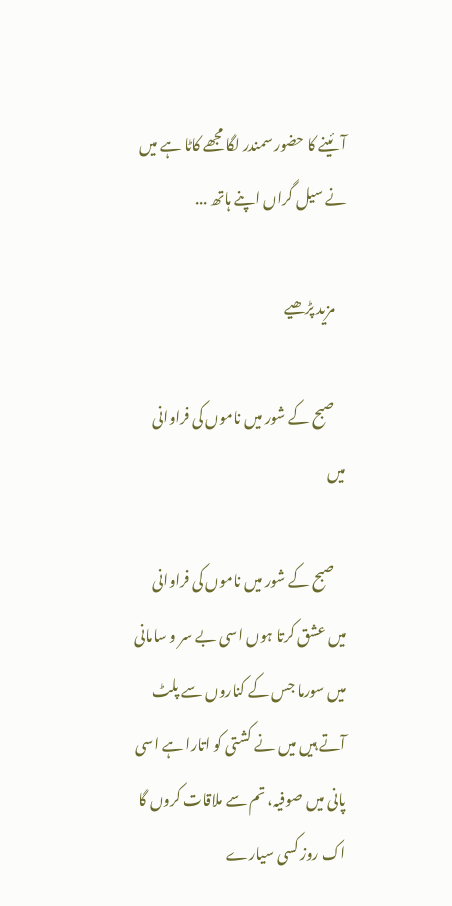آئینے کا حضور سمندر لگا مجھے کاٹا ہے میں نے سیل گراں اپنے ہاتھ ...

    مزید پڑھیے

    صبح کے شور میں ناموں کی فراوانی میں

    صبح کے شور میں ناموں کی فراوانی میں عشق کرتا ہوں اسی بے سر و سامانی میں سورما جس کے کناروں سے پلٹ آتے ہیں میں نے کشتی کو اتارا ہے اسی پانی میں صوفیہ، تم سے ملاقات کروں گا اک روز کسی سیارے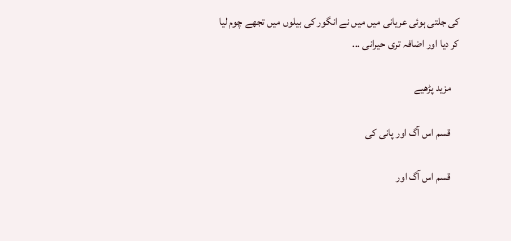کی جلتی ہوئی عریانی میں میں نے انگور کی بیلوں میں تجھے چوم لیا کر دیا اور اضافہ تری حیرانی ...

    مزید پڑھیے

    قسم اس آگ اور پانی کی

    قسم اس آگ اور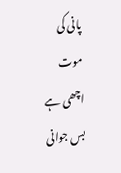پانی کی موت اچھی ہے بس جوانی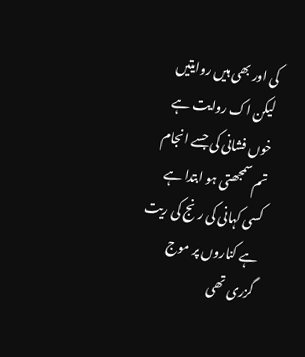کی اور بھی ہیں روایتیں لیکن اک روایت ہے خوں فشانی کی جسے انجام تم سمجھتی ہو ابتدا ہے کسی کہانی کی رنج کی ریت ہے کناروں پر موج گزری تھی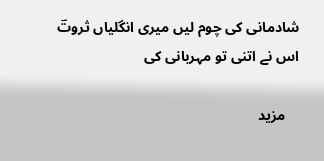شادمانی کی چوم لیں میری انگلیاں ثروتؔ اس نے اتنی تو مہربانی کی

    مزید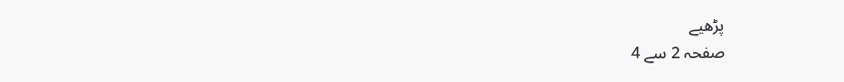پڑھیے
صفحہ 2 سے 4